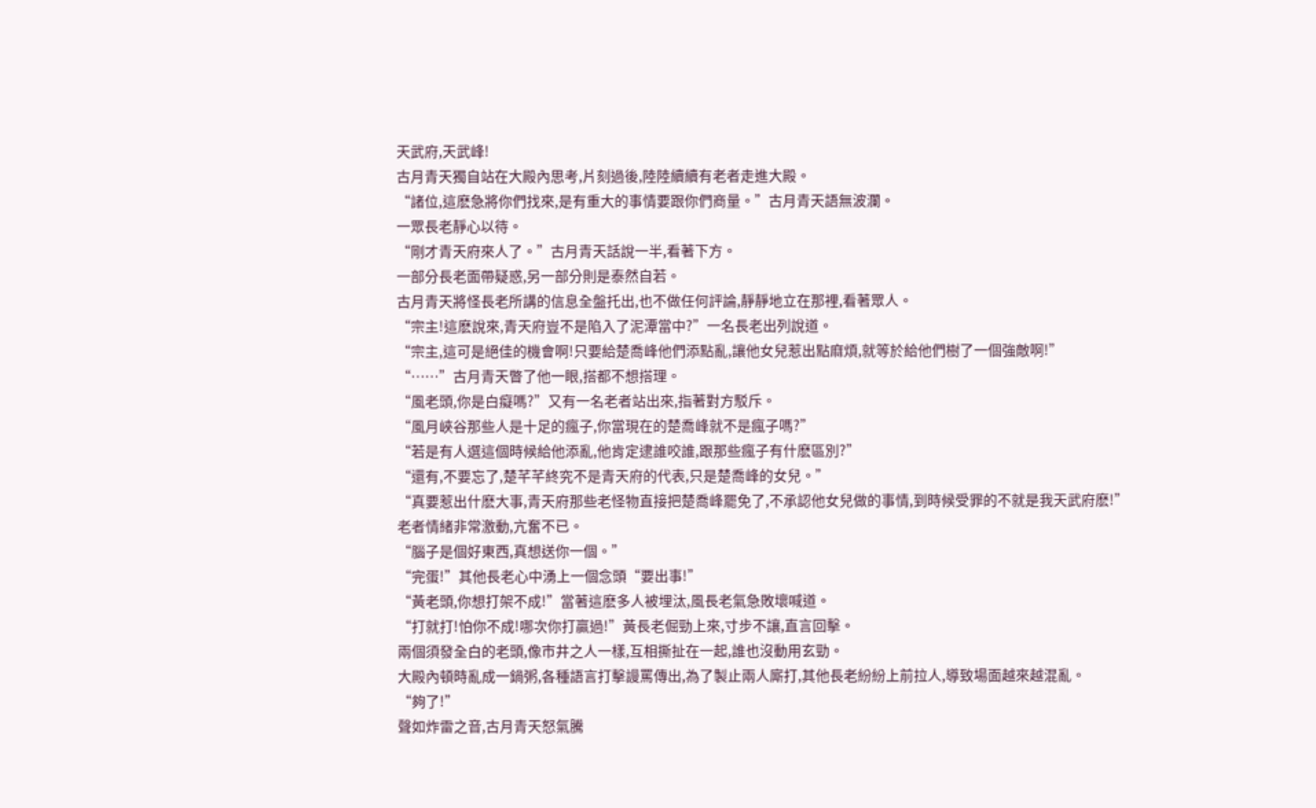天武府,天武峰!
古月青天獨自站在大殿內思考,片刻過後,陸陸續續有老者走進大殿。
“諸位,這麽急將你們找來,是有重大的事情要跟你們商量。”古月青天語無波瀾。
一眾長老靜心以待。
“剛才青天府來人了。”古月青天話說一半,看著下方。
一部分長老面帶疑惑,另一部分則是泰然自若。
古月青天將怪長老所講的信息全盤托出,也不做任何評論,靜靜地立在那裡,看著眾人。
“宗主!這麽說來,青天府豈不是陷入了泥潭當中?”一名長老出列說道。
“宗主,這可是絕佳的機會啊!只要給楚喬峰他們添點亂,讓他女兒惹出點麻煩,就等於給他們樹了一個強敵啊!”
“……”古月青天瞥了他一眼,搭都不想搭理。
“風老頭,你是白癡嗎?”又有一名老者站出來,指著對方駁斥。
“風月峽谷那些人是十足的瘋子,你當現在的楚喬峰就不是瘋子嗎?”
“若是有人選這個時候給他添亂,他肯定逮誰咬誰,跟那些瘋子有什麽區別?”
“還有,不要忘了,楚芊芊終究不是青天府的代表,只是楚喬峰的女兒。”
“真要惹出什麽大事,青天府那些老怪物直接把楚喬峰罷免了,不承認他女兒做的事情,到時候受罪的不就是我天武府麽!”
老者情緒非常激動,亢奮不已。
“腦子是個好東西,真想送你一個。”
“完蛋!”其他長老心中湧上一個念頭“要出事!”
“黃老頭,你想打架不成!”當著這麽多人被埋汰,風長老氣急敗壞喊道。
“打就打!怕你不成!哪次你打贏過!”黃長老倔勁上來,寸步不讓,直言回擊。
兩個須發全白的老頭,像市井之人一樣,互相撕扯在一起,誰也沒動用玄勁。
大殿內頓時亂成一鍋粥,各種語言打擊謾罵傳出,為了製止兩人廝打,其他長老紛紛上前拉人,導致場面越來越混亂。
“夠了!”
聲如炸雷之音,古月青天怒氣騰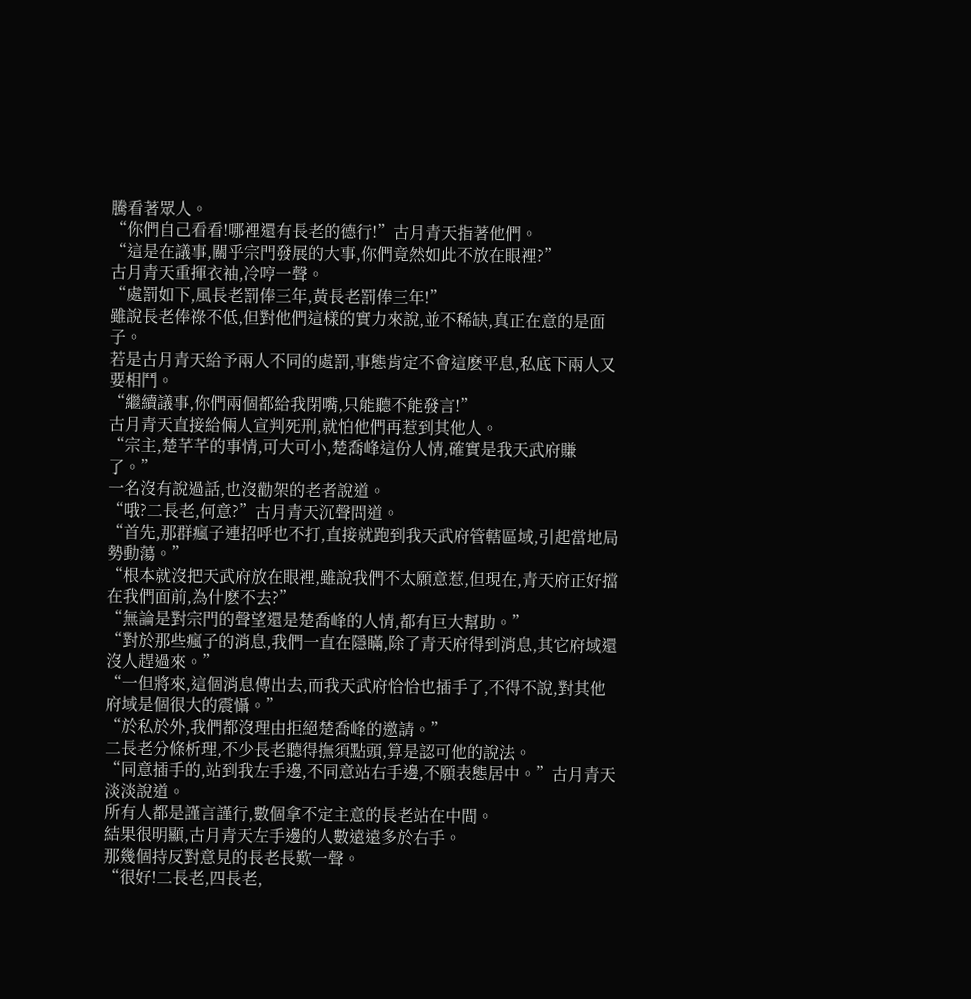騰看著眾人。
“你們自己看看!哪裡還有長老的德行!”古月青天指著他們。
“這是在議事,關乎宗門發展的大事,你們竟然如此不放在眼裡?”
古月青天重揮衣袖,冷哼一聲。
“處罰如下,風長老罰俸三年,黃長老罰俸三年!”
雖說長老俸祿不低,但對他們這樣的實力來說,並不稀缺,真正在意的是面子。
若是古月青天給予兩人不同的處罰,事態肯定不會這麽平息,私底下兩人又要相鬥。
“繼續議事,你們兩個都給我閉嘴,只能聽不能發言!”
古月青天直接給倆人宣判死刑,就怕他們再惹到其他人。
“宗主,楚芊芊的事情,可大可小,楚喬峰這份人情,確實是我天武府賺了。”
一名沒有說過話,也沒勸架的老者說道。
“哦?二長老,何意?”古月青天沉聲問道。
“首先,那群瘋子連招呼也不打,直接就跑到我天武府管轄區域,引起當地局勢動蕩。”
“根本就沒把天武府放在眼裡,雖說我們不太願意惹,但現在,青天府正好擋在我們面前,為什麽不去?”
“無論是對宗門的聲望還是楚喬峰的人情,都有巨大幫助。”
“對於那些瘋子的消息,我們一直在隱瞞,除了青天府得到消息,其它府域還沒人趕過來。”
“一但將來,這個消息傳出去,而我天武府恰恰也插手了,不得不說,對其他府域是個很大的震懾。”
“於私於外,我們都沒理由拒絕楚喬峰的邀請。”
二長老分條析理,不少長老聽得撫須點頭,算是認可他的說法。
“同意插手的,站到我左手邊,不同意站右手邊,不願表態居中。”古月青天淡淡說道。
所有人都是謹言謹行,數個拿不定主意的長老站在中間。
結果很明顯,古月青天左手邊的人數遠遠多於右手。
那幾個持反對意見的長老長歎一聲。
“很好!二長老,四長老,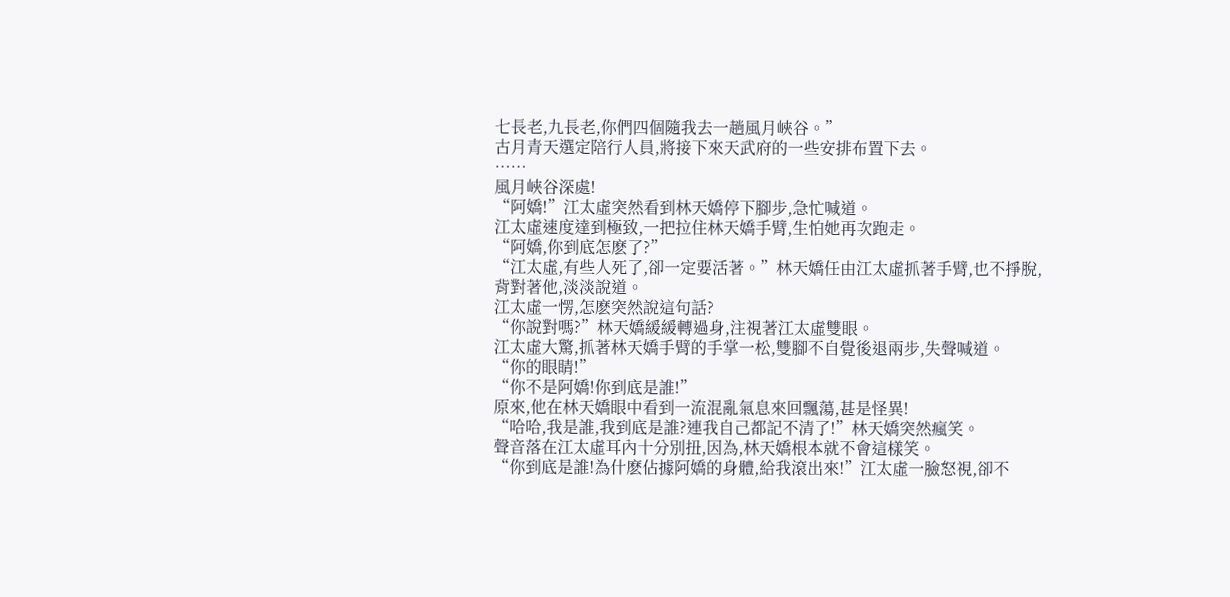七長老,九長老,你們四個隨我去一趟風月峽谷。”
古月青天選定陪行人員,將接下來天武府的一些安排布置下去。
……
風月峽谷深處!
“阿嬌!”江太虛突然看到林天嬌停下腳步,急忙喊道。
江太虛速度達到極致,一把拉住林天嬌手臂,生怕她再次跑走。
“阿嬌,你到底怎麽了?”
“江太虛,有些人死了,卻一定要活著。”林天嬌任由江太虛抓著手臂,也不掙脫,背對著他,淡淡說道。
江太虛一愣,怎麽突然說這句話?
“你說對嗎?”林天嬌緩緩轉過身,注視著江太虛雙眼。
江太虛大驚,抓著林天嬌手臂的手掌一松,雙腳不自覺後退兩步,失聲喊道。
“你的眼睛!”
“你不是阿嬌!你到底是誰!”
原來,他在林天嬌眼中看到一流混亂氣息來回飄蕩,甚是怪異!
“哈哈,我是誰,我到底是誰?連我自己都記不清了!”林天嬌突然瘋笑。
聲音落在江太虛耳內十分別扭,因為,林天嬌根本就不會這樣笑。
“你到底是誰!為什麽佔據阿嬌的身體,給我滾出來!”江太虛一臉怒視,卻不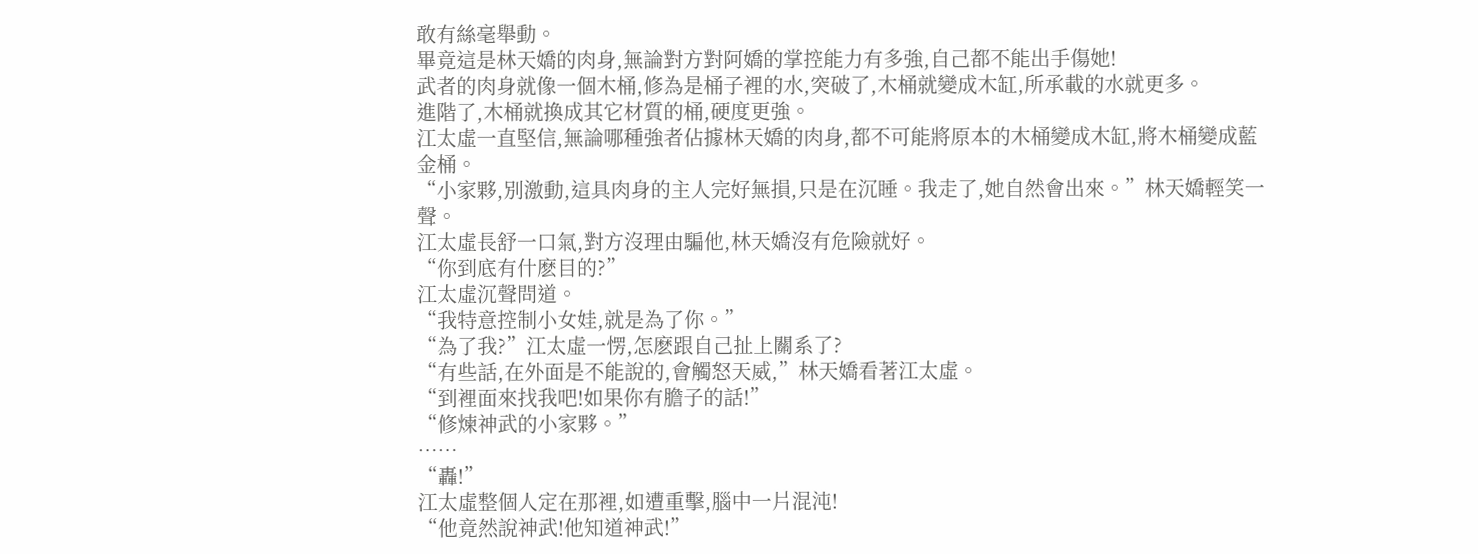敢有絲毫舉動。
畢竟這是林天嬌的肉身,無論對方對阿嬌的掌控能力有多強,自己都不能出手傷她!
武者的肉身就像一個木桶,修為是桶子裡的水,突破了,木桶就變成木缸,所承載的水就更多。
進階了,木桶就換成其它材質的桶,硬度更強。
江太虛一直堅信,無論哪種強者佔據林天嬌的肉身,都不可能將原本的木桶變成木缸,將木桶變成藍金桶。
“小家夥,別激動,這具肉身的主人完好無損,只是在沉睡。我走了,她自然會出來。”林天嬌輕笑一聲。
江太虛長舒一口氣,對方沒理由騙他,林天嬌沒有危險就好。
“你到底有什麽目的?”
江太虛沉聲問道。
“我特意控制小女娃,就是為了你。”
“為了我?”江太虛一愣,怎麽跟自己扯上關系了?
“有些話,在外面是不能說的,會觸怒天威,”林天嬌看著江太虛。
“到裡面來找我吧!如果你有膽子的話!”
“修煉神武的小家夥。”
……
“轟!”
江太虛整個人定在那裡,如遭重擊,腦中一片混沌!
“他竟然說神武!他知道神武!”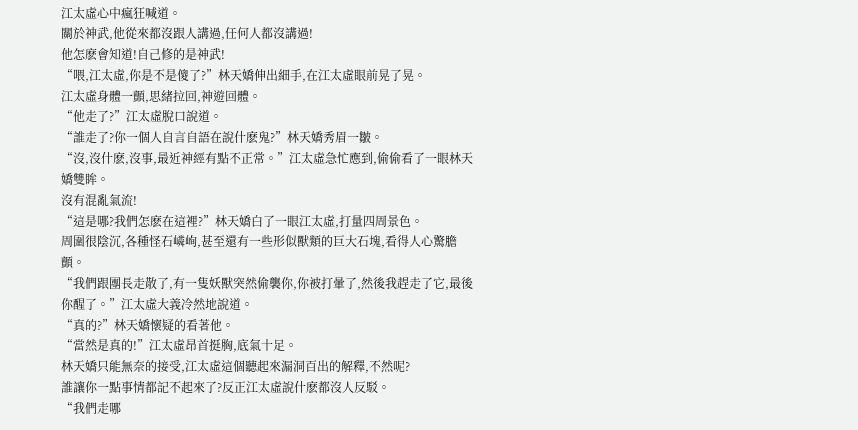江太虛心中瘋狂喊道。
關於神武,他從來都沒跟人講過,任何人都沒講過!
他怎麽會知道!自己修的是神武!
“喂,江太虛,你是不是傻了?”林天嬌伸出細手,在江太虛眼前晃了晃。
江太虛身體一顫,思緒拉回,神遊回體。
“他走了?”江太虛脫口說道。
“誰走了?你一個人自言自語在說什麽鬼?”林天嬌秀眉一皺。
“沒,沒什麽,沒事,最近神經有點不正常。”江太虛急忙應到,偷偷看了一眼林天嬌雙眸。
沒有混亂氣流!
“這是哪?我們怎麽在這裡?”林天嬌白了一眼江太虛,打量四周景色。
周圍很陰沉,各種怪石嶙峋,甚至還有一些形似獸類的巨大石塊,看得人心驚膽顫。
“我們跟團長走散了,有一隻妖獸突然偷襲你,你被打暈了,然後我趕走了它,最後你醒了。”江太虛大義冷然地說道。
“真的?”林天嬌懷疑的看著他。
“當然是真的!”江太虛昂首挺胸,底氣十足。
林天嬌只能無奈的接受,江太虛這個聽起來漏洞百出的解釋,不然呢?
誰讓你一點事情都記不起來了?反正江太虛說什麽都沒人反駁。
“我們走哪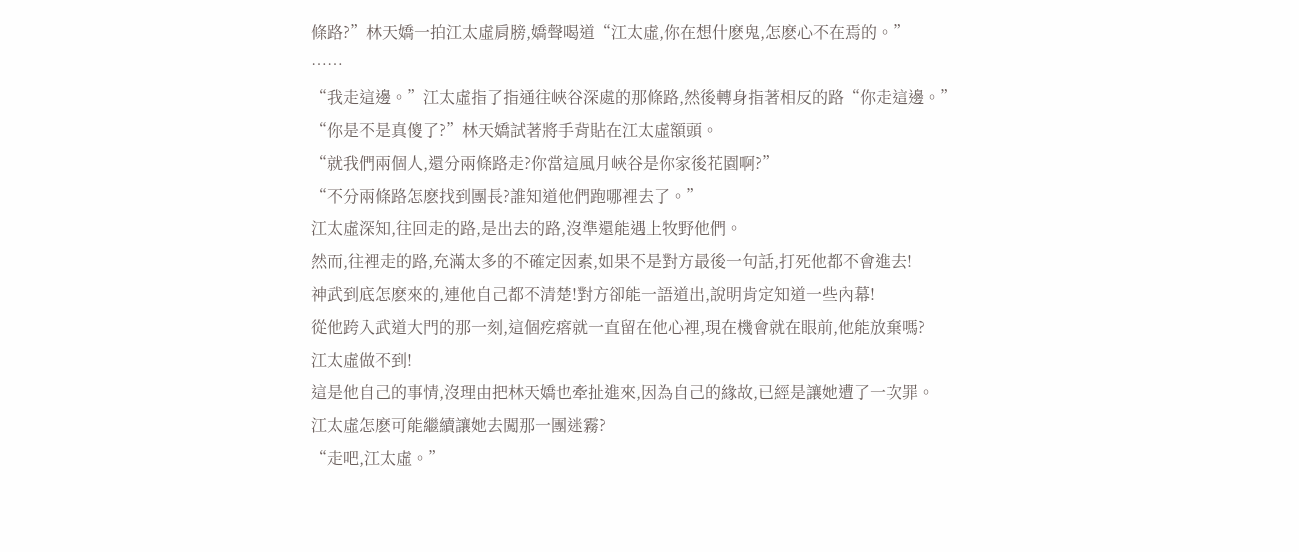條路?”林天嬌一拍江太虛肩膀,嬌聲喝道“江太虛,你在想什麽鬼,怎麽心不在焉的。”
……
“我走這邊。”江太虛指了指通往峽谷深處的那條路,然後轉身指著相反的路“你走這邊。”
“你是不是真傻了?”林天嬌試著將手背貼在江太虛額頭。
“就我們兩個人,還分兩條路走?你當這風月峽谷是你家後花園啊?”
“不分兩條路怎麽找到團長?誰知道他們跑哪裡去了。”
江太虛深知,往回走的路,是出去的路,沒準還能遇上牧野他們。
然而,往裡走的路,充滿太多的不確定因素,如果不是對方最後一句話,打死他都不會進去!
神武到底怎麽來的,連他自己都不清楚!對方卻能一語道出,說明肯定知道一些內幕!
從他跨入武道大門的那一刻,這個疙瘩就一直留在他心裡,現在機會就在眼前,他能放棄嗎?
江太虛做不到!
這是他自己的事情,沒理由把林天嬌也牽扯進來,因為自己的緣故,已經是讓她遭了一次罪。
江太虛怎麽可能繼續讓她去闖那一團迷霧?
“走吧,江太虛。”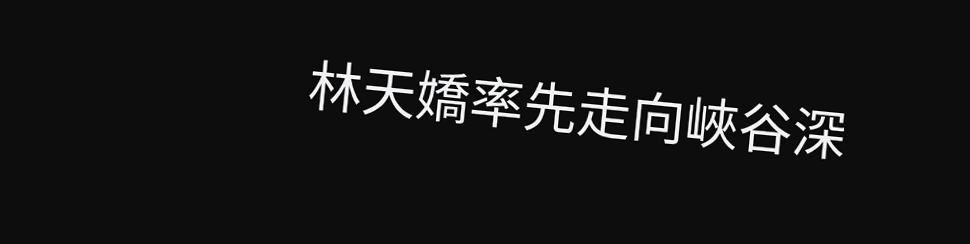林天嬌率先走向峽谷深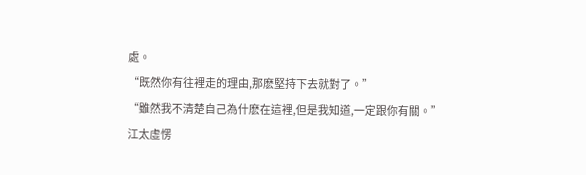處。
“既然你有往裡走的理由,那麽堅持下去就對了。”
“雖然我不清楚自己為什麽在這裡,但是我知道,一定跟你有關。”
江太虛愣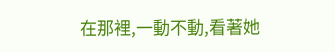在那裡,一動不動,看著她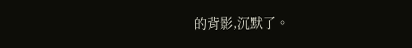的背影,沉默了。